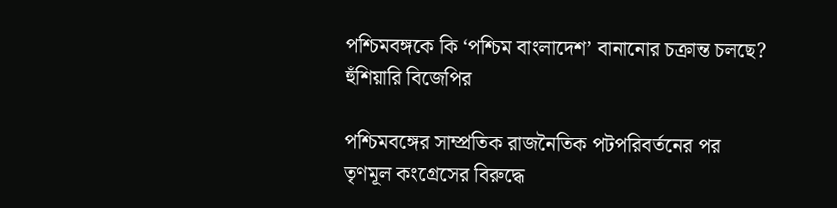পশ্চিমবঙ্গকে কি ‘পশ্চিম বাংলাদেশ’ বানানোর চক্রান্ত চলছে? হুঁশিয়ারি বিজেপির

পশ্চিমবঙ্গের সাম্প্রতিক রাজনৈতিক পটপরিবর্তনের পর তৃণমূল কংগ্রেসের বিরুদ্ধে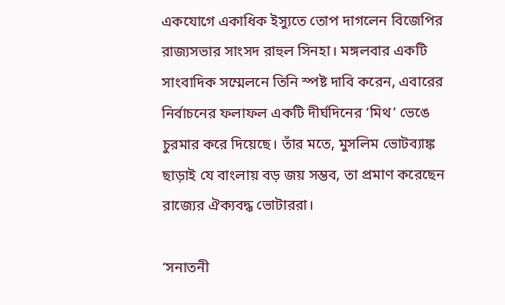একযোগে একাধিক ইস্যুতে তোপ দাগলেন বিজেপির রাজ্যসভার সাংসদ রাহুল সিনহা। মঙ্গলবার একটি সাংবাদিক সম্মেলনে তিনি স্পষ্ট দাবি করেন, এবারের নির্বাচনের ফলাফল একটি দীর্ঘদিনের ‘মিথ’ ভেঙে চুরমার করে দিয়েছে। তাঁর মতে, মুসলিম ভোটব্যাঙ্ক ছাড়াই যে বাংলায় বড় জয় সম্ভব, তা প্রমাণ করেছেন রাজ্যের ঐক্যবদ্ধ ভোটাররা।

‘সনাতনী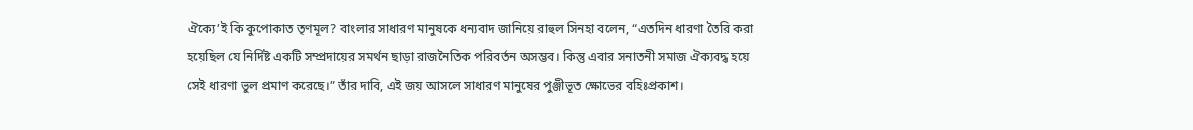ঐক্যে’ই কি কুপোকাত তৃণমূল? বাংলার সাধারণ মানুষকে ধন্যবাদ জানিয়ে রাহুল সিনহা বলেন, “এতদিন ধারণা তৈরি করা হয়েছিল যে নির্দিষ্ট একটি সম্প্রদায়ের সমর্থন ছাড়া রাজনৈতিক পরিবর্তন অসম্ভব। কিন্তু এবার সনাতনী সমাজ ঐক্যবদ্ধ হয়ে সেই ধারণা ভুল প্রমাণ করেছে।” তাঁর দাবি, এই জয় আসলে সাধারণ মানুষের পুঞ্জীভূত ক্ষোভের বহিঃপ্রকাশ।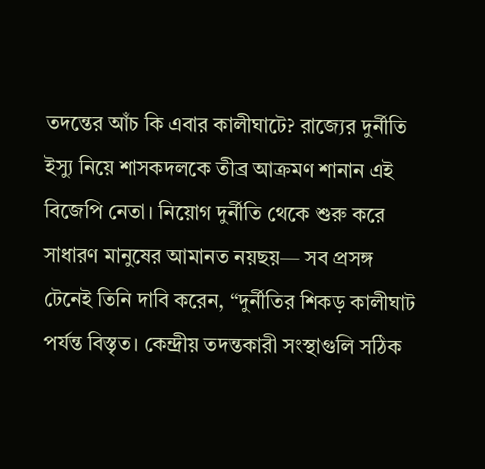তদন্তের আঁচ কি এবার কালীঘাটে? রাজ্যের দুর্নীতি ইস্যু নিয়ে শাসকদলকে তীব্র আক্রমণ শানান এই বিজেপি নেতা। নিয়োগ দুর্নীতি থেকে শুরু করে সাধারণ মানুষের আমানত নয়ছয়— সব প্রসঙ্গ টেনেই তিনি দাবি করেন, “দুর্নীতির শিকড় কালীঘাট পর্যন্ত বিস্তৃত। কেন্দ্রীয় তদন্তকারী সংস্থাগুলি সঠিক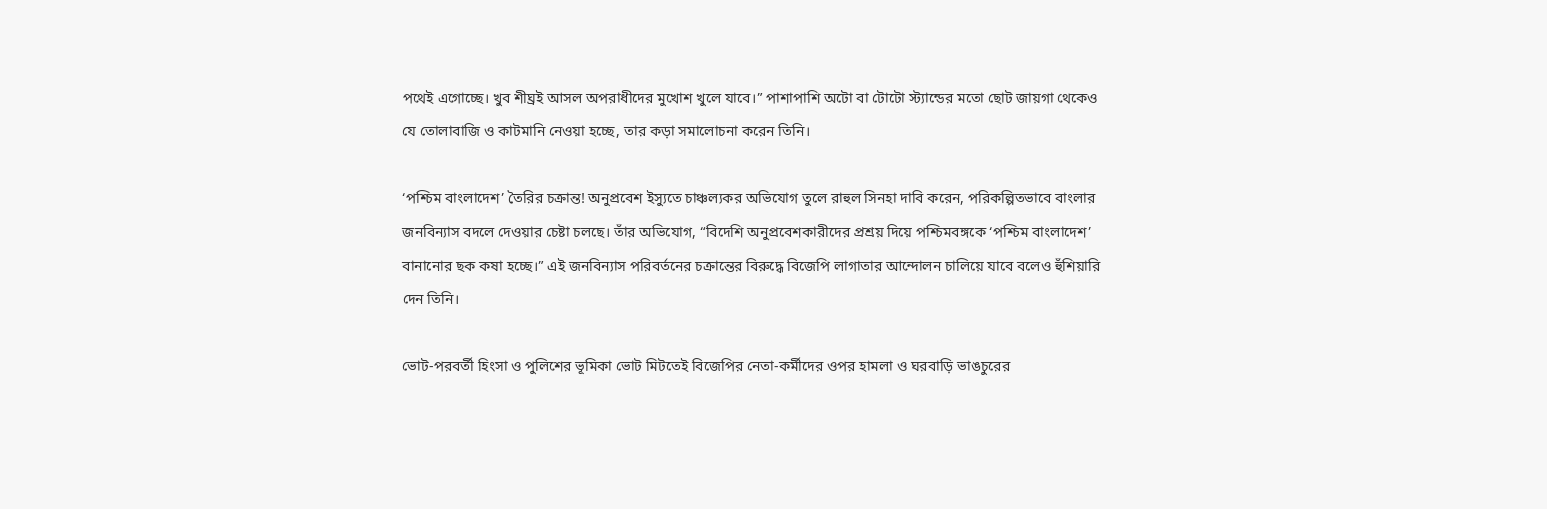পথেই এগোচ্ছে। খুব শীঘ্রই আসল অপরাধীদের মুখোশ খুলে যাবে।” পাশাপাশি অটো বা টোটো স্ট্যান্ডের মতো ছোট জায়গা থেকেও যে তোলাবাজি ও কাটমানি নেওয়া হচ্ছে, তার কড়া সমালোচনা করেন তিনি।

‘পশ্চিম বাংলাদেশ’ তৈরির চক্রান্ত! অনুপ্রবেশ ইস্যুতে চাঞ্চল্যকর অভিযোগ তুলে রাহুল সিনহা দাবি করেন, পরিকল্পিতভাবে বাংলার জনবিন্যাস বদলে দেওয়ার চেষ্টা চলছে। তাঁর অভিযোগ, “বিদেশি অনুপ্রবেশকারীদের প্রশ্রয় দিয়ে পশ্চিমবঙ্গকে ‘পশ্চিম বাংলাদেশ’ বানানোর ছক কষা হচ্ছে।” এই জনবিন্যাস পরিবর্তনের চক্রান্তের বিরুদ্ধে বিজেপি লাগাতার আন্দোলন চালিয়ে যাবে বলেও হুঁশিয়ারি দেন তিনি।

ভোট-পরবর্তী হিংসা ও পুলিশের ভূমিকা ভোট মিটতেই বিজেপির নেতা-কর্মীদের ওপর হামলা ও ঘরবাড়ি ভাঙচুরের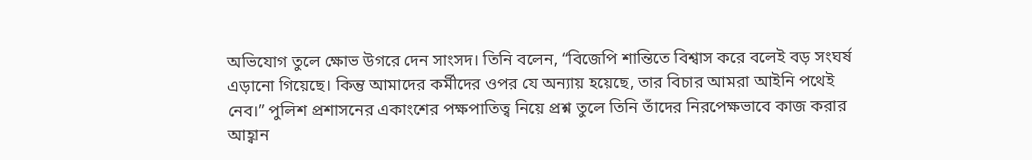অভিযোগ তুলে ক্ষোভ উগরে দেন সাংসদ। তিনি বলেন, “বিজেপি শান্তিতে বিশ্বাস করে বলেই বড় সংঘর্ষ এড়ানো গিয়েছে। কিন্তু আমাদের কর্মীদের ওপর যে অন্যায় হয়েছে, তার বিচার আমরা আইনি পথেই নেব।” পুলিশ প্রশাসনের একাংশের পক্ষপাতিত্ব নিয়ে প্রশ্ন তুলে তিনি তাঁদের নিরপেক্ষভাবে কাজ করার আহ্বান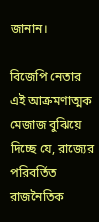জানান।

বিজেপি নেতার এই আক্রমণাত্মক মেজাজ বুঝিয়ে দিচ্ছে যে, রাজ্যের পরিবর্তিত রাজনৈতিক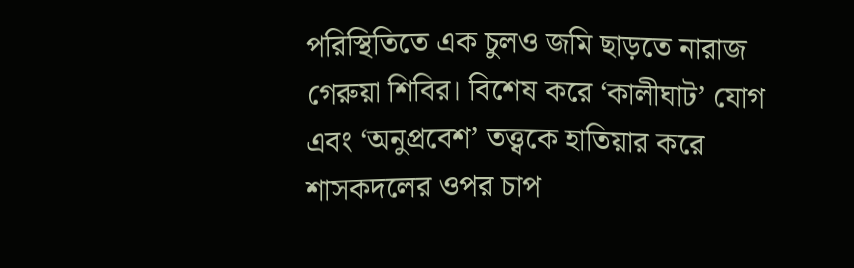পরিস্থিতিতে এক চুলও জমি ছাড়তে নারাজ গেরুয়া শিবির। বিশেষ করে ‘কালীঘাট’ যোগ এবং ‘অনুপ্রবেশ’ তত্ত্বকে হাতিয়ার করে শাসকদলের ওপর চাপ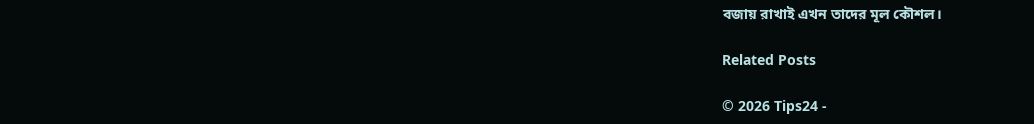বজায় রাখাই এখন তাদের মূল কৌশল।

Related Posts

© 2026 Tips24 -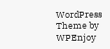WordPress Theme by WPEnjoy